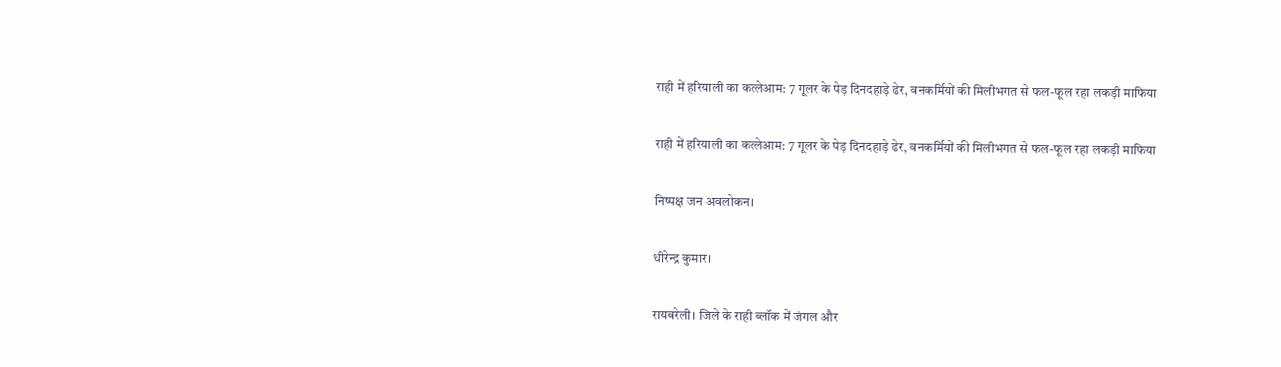राही में हरियाली का कत्लेआम: 7 गूलर के पेड़ दिनदहाड़े ढेर, वनकर्मियों की मिलीभगत से फल-फूल रहा लकड़ी माफिया

राही में हरियाली का कत्लेआम: 7 गूलर के पेड़ दिनदहाड़े ढेर, वनकर्मियों की मिलीभगत से फल-फूल रहा लकड़ी माफिया

निष्पक्ष जन अवलोकन।

धीरेन्द्र कुमार।

रायबरेली। जिले के राही ब्लॉक में जंगल और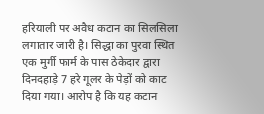हरियाली पर अवैध कटान का सिलसिला लगातार जारी है। सिद्धा का पुरवा स्थित एक मुर्गी फार्म के पास ठेकेदार द्वारा दिनदहाड़े 7 हरे गूलर के पेड़ों को काट दिया गया। आरोप है कि यह कटान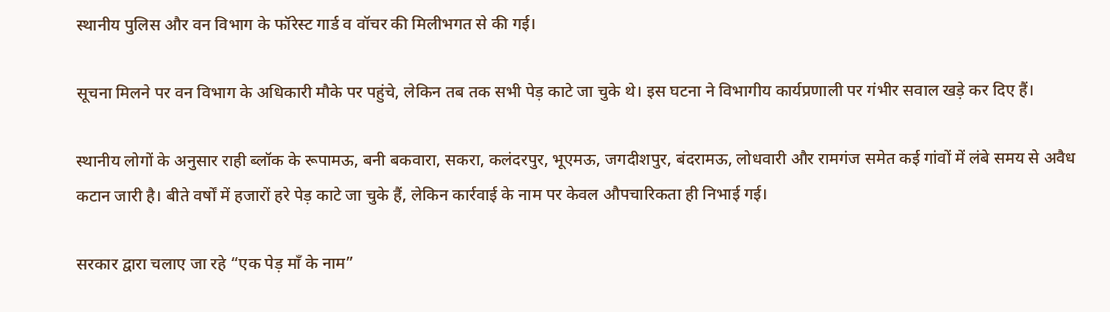स्थानीय पुलिस और वन विभाग के फॉरेस्ट गार्ड व वॉचर की मिलीभगत से की गई।

सूचना मिलने पर वन विभाग के अधिकारी मौके पर पहुंचे, लेकिन तब तक सभी पेड़ काटे जा चुके थे। इस घटना ने विभागीय कार्यप्रणाली पर गंभीर सवाल खड़े कर दिए हैं।

स्थानीय लोगों के अनुसार राही ब्लॉक के रूपामऊ, बनी बकवारा, सकरा, कलंदरपुर, भूएमऊ, जगदीशपुर, बंदरामऊ, लोधवारी और रामगंज समेत कई गांवों में लंबे समय से अवैध कटान जारी है। बीते वर्षों में हजारों हरे पेड़ काटे जा चुके हैं, लेकिन कार्रवाई के नाम पर केवल औपचारिकता ही निभाई गई।

सरकार द्वारा चलाए जा रहे “एक पेड़ माँ के नाम”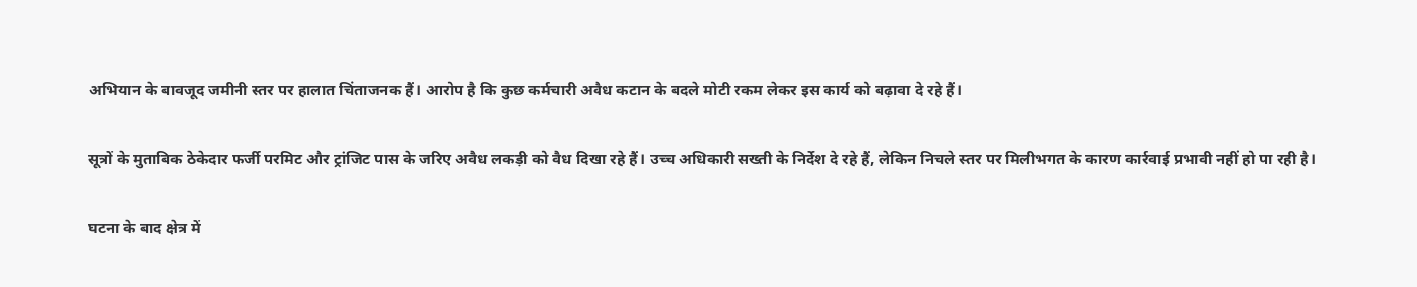अभियान के बावजूद जमीनी स्तर पर हालात चिंताजनक हैं। आरोप है कि कुछ कर्मचारी अवैध कटान के बदले मोटी रकम लेकर इस कार्य को बढ़ावा दे रहे हैं।

सूत्रों के मुताबिक ठेकेदार फर्जी परमिट और ट्रांजिट पास के जरिए अवैध लकड़ी को वैध दिखा रहे हैं। उच्च अधिकारी सख्ती के निर्देश दे रहे हैं, लेकिन निचले स्तर पर मिलीभगत के कारण कार्रवाई प्रभावी नहीं हो पा रही है।

घटना के बाद क्षेत्र में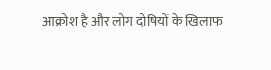आक्रोश है और लोग दोषियों के खिलाफ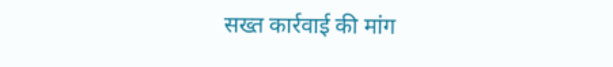सख्त कार्रवाई की मांग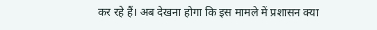कर रहे हैं। अब देखना होगा कि इस मामले में प्रशासन क्या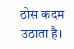ठोस कदम उठाता है।